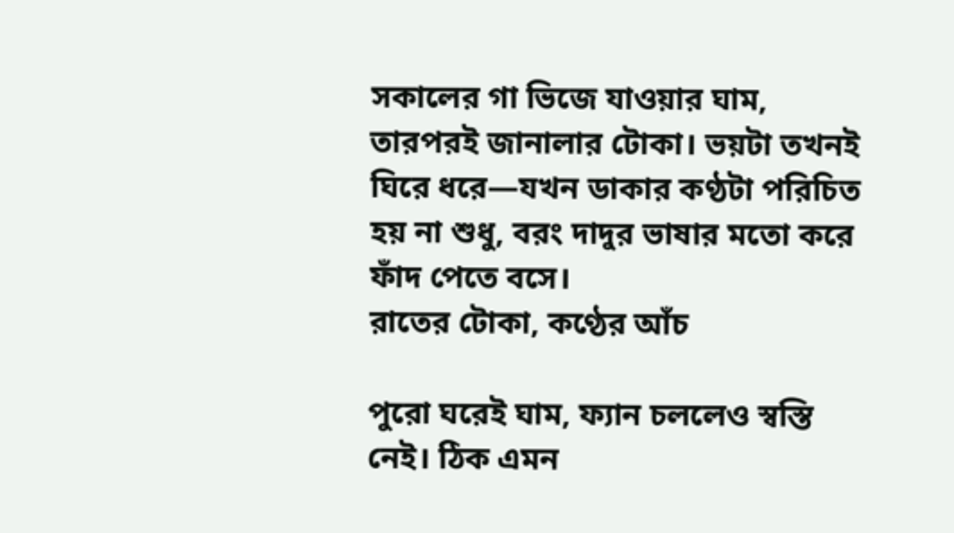সকালের গা ভিজে যাওয়ার ঘাম, তারপরই জানালার টোকা। ভয়টা তখনই ঘিরে ধরে—যখন ডাকার কণ্ঠটা পরিচিত হয় না শুধু, বরং দাদুর ভাষার মতো করে ফাঁদ পেতে বসে।
রাতের টোকা, কণ্ঠের আঁচ

পুরো ঘরেই ঘাম, ফ্যান চললেও স্বস্তি নেই। ঠিক এমন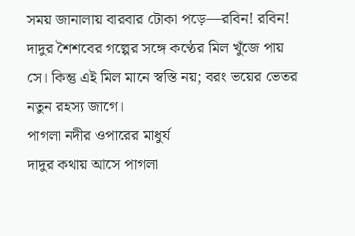সময় জানালায় বারবার টোকা পড়ে—রবিন! রবিন! দাদুর শৈশবের গল্পের সঙ্গে কণ্ঠের মিল খুঁজে পায় সে। কিন্তু এই মিল মানে স্বস্তি নয়; বরং ভয়ের ভেতর নতুন রহস্য জাগে।
পাগলা নদীর ওপারের মাধুর্য
দাদুর কথায় আসে পাগলা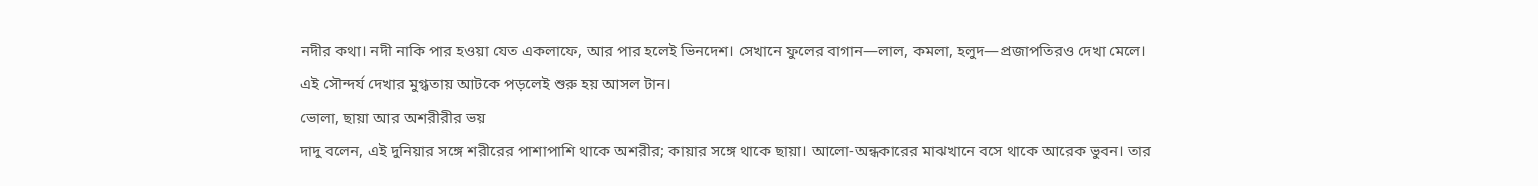নদীর কথা। নদী নাকি পার হওয়া যেত একলাফে, আর পার হলেই ভিনদেশ। সেখানে ফুলের বাগান—লাল, কমলা, হলুদ—প্রজাপতিরও দেখা মেলে। এই সৌন্দর্য দেখার মুগ্ধতায় আটকে পড়লেই শুরু হয় আসল টান।
ভোলা, ছায়া আর অশরীরীর ভয়
দাদু বলেন, এই দুনিয়ার সঙ্গে শরীরের পাশাপাশি থাকে অশরীর; কায়ার সঙ্গে থাকে ছায়া। আলো-অন্ধকারের মাঝখানে বসে থাকে আরেক ভুবন। তার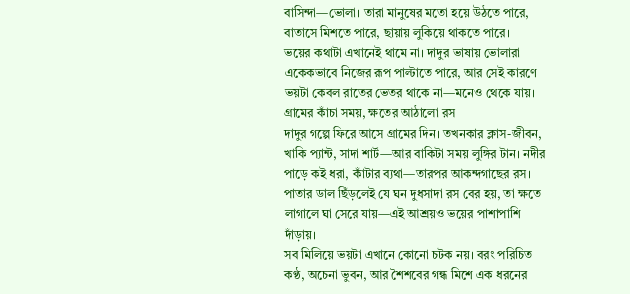বাসিন্দা—ভোলা। তারা মানুষের মতো হয়ে উঠতে পারে, বাতাসে মিশতে পারে, ছায়ায় লুকিয়ে থাকতে পারে।
ভয়ের কথাটা এখানেই থামে না। দাদুর ভাষায় ভোলারা একেকভাবে নিজের রূপ পাল্টাতে পারে, আর সেই কারণে ভয়টা কেবল রাতের ভেতর থাকে না—মনেও থেকে যায়।
গ্রামের কাঁচা সময়, ক্ষতের আঠালো রস
দাদুর গল্পে ফিরে আসে গ্রামের দিন। তখনকার ক্লাস-জীবন, খাকি প্যান্ট, সাদা শার্ট—আর বাকিটা সময় লুঙ্গির টান। নদীর পাড়ে কই ধরা, কাঁটার ব্যথা—তারপর আকন্দগাছের রস। পাতার ডাল ছিঁড়লেই যে ঘন দুধসাদা রস বের হয়, তা ক্ষতে লাগালে ঘা সেরে যায়—এই আশ্রয়ও ভয়ের পাশাপাশি দাঁড়ায়।
সব মিলিয়ে ভয়টা এখানে কোনো চটক নয়। বরং পরিচিত কণ্ঠ, অচেনা ভুবন, আর শৈশবের গন্ধ মিশে এক ধরনের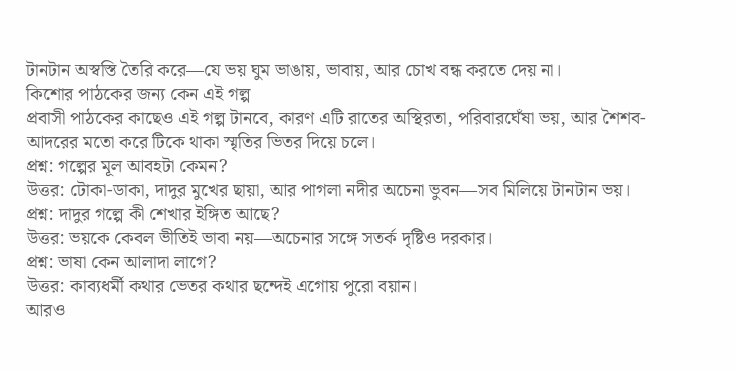টানটান অস্বস্তি তৈরি করে—যে ভয় ঘুম ভাঙায়, ভাবায়, আর চোখ বন্ধ করতে দেয় না।
কিশোর পাঠকের জন্য কেন এই গল্প
প্রবাসী পাঠকের কাছেও এই গল্প টানবে, কারণ এটি রাতের অস্থিরতা, পরিবারঘেঁষা ভয়, আর শৈশব-আদরের মতো করে টিকে থাকা স্মৃতির ভিতর দিয়ে চলে।
প্রশ্ন: গল্পের মূল আবহটা কেমন?
উত্তর: টোকা-ডাকা, দাদুর মুখের ছায়া, আর পাগলা নদীর অচেনা ভুবন—সব মিলিয়ে টানটান ভয়।
প্রশ্ন: দাদুর গল্পে কী শেখার ইঙ্গিত আছে?
উত্তর: ভয়কে কেবল ভীতিই ভাবা নয়—অচেনার সঙ্গে সতর্ক দৃষ্টিও দরকার।
প্রশ্ন: ভাষা কেন আলাদা লাগে?
উত্তর: কাব্যধর্মী কথার ভেতর কথার ছন্দেই এগোয় পুরো বয়ান।
আরও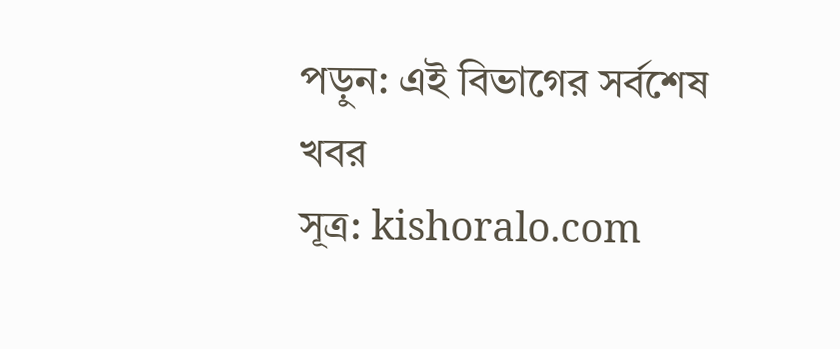পড়ুন: এই বিভাগের সর্বশেষ খবর
সূত্র: kishoralo.com